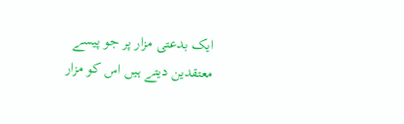ایک بدعتی مزار پر جو پیسے معتقدین دیتے ہیں اس کو مزار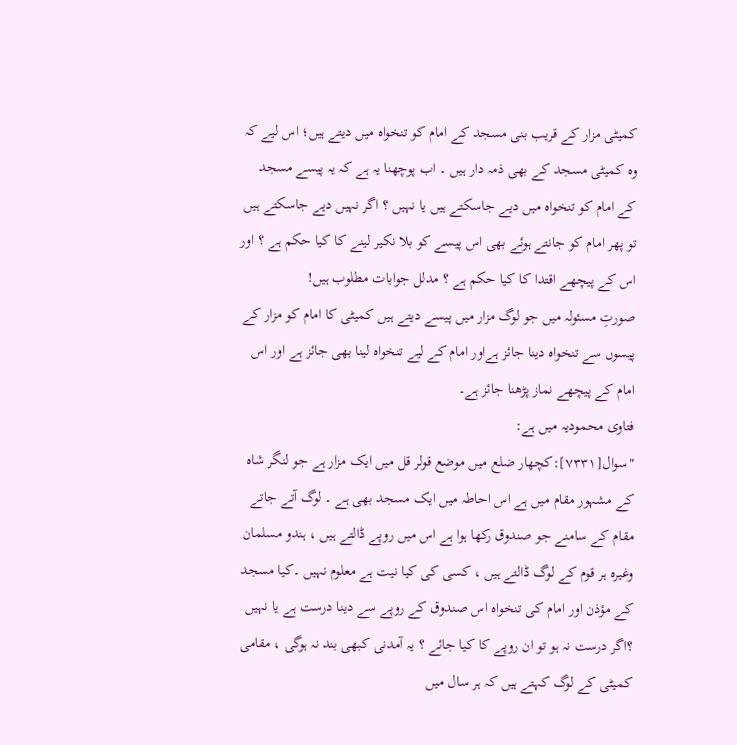کمیٹی مزار کے قریب بنی مسجد کے امام کو تنخواہ میں دیتے ہیں؛ اس لیے کہ وہ کمیٹی مسجد کے بھی ذمہ دار ہیں ۔ اب پوچھنا یہ ہے کہ یہ پیسے مسجد کے امام کو تنخواہ میں دیے جاسکتے ہیں یا نہیں ؟ اگر نہیں دیے جاسکتے ہیں تو پھر امام کو جانتے ہوئے بھی اس پیسے کو بلا نکیر لینے کا کیا حکم ہے ؟ اور اس کے پیچھے اقتدا کا کیا حکم ہے ؟ مدلل جوابات مطلوب ہیں!
صورتِ مسئولہ میں جو لوگ مزار میں پیسے دیتے ہیں کمیٹی کا امام کو مزار کے پیسوں سے تنخواہ دینا جائز ہےاور امام کے لیے تنخواہ لینا بھی جائز ہے اور اس امام کے پیچھے نماز پڑھنا جائز ہے۔
فتاوی محمودیہ میں ہے:
"سوال[۷۳۳۱]:کچھار ضلع میں موضع قولر قل میں ایک مزار ہے جو لنگر شاہ کے مشہور مقام میں ہے اس احاطہ میں ایک مسجد بھی ہے ۔ لوگ آتے جاتے مقام کے سامنے جو صندوق رکھا ہوا ہے اس میں روپے ڈالتے ہیں ، ہندو مسلمان وغیرہ ہر قوم کے لوگ ڈالتے ہیں ، کسی کی کیا نیت ہے معلوم نہیں ۔کیا مسجد کے مؤذن اور امام کی تنخواہ اس صندوق کے روپے سے دینا درست ہے یا نہیں ؟اگر درست نہ ہو تو ان روپے کا کیا جائے ؟ یہ آمدنی کبھی بند نہ ہوگی ، مقامی کمیٹی کے لوگ کہتے ہیں کہ ہر سال میں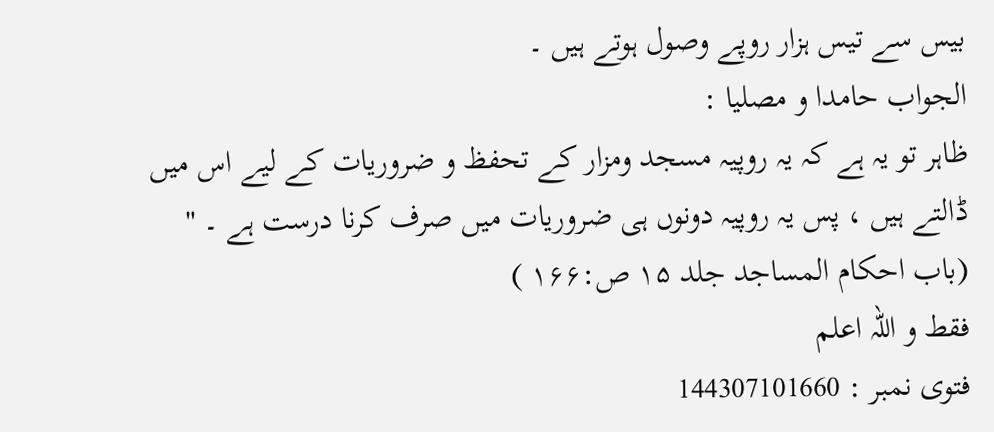بیس سے تیس ہزار روپے وصول ہوتے ہیں ۔
الجواب حامدا و مصلیا :
ظاہر تو یہ ہے کہ یہ روپیہ مسجد ومزار کے تحفظ و ضروریات کے لیے اس میں ڈالتے ہیں ، پس یہ روپیہ دونوں ہی ضروریات میں صرف کرنا درست ہے ۔ "
(باب احکام المساجد جلد ۱۵ ص:۱۶۶ )
فقط و اللہ اعلم
فتوی نمبر : 144307101660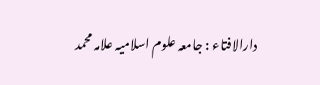دارالافتاء : جامعہ علوم اسلامیہ علامہ محمد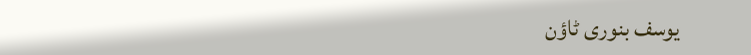یوسف بنوری ٹاؤن